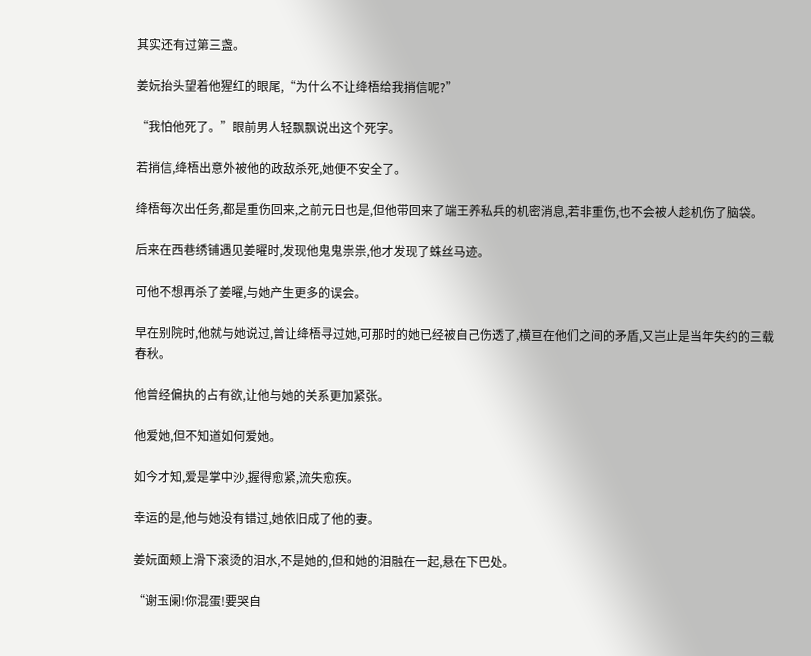其实还有过第三盏。

姜妧抬头望着他猩红的眼尾,“为什么不让绛梧给我捎信呢?”

“我怕他死了。”眼前男人轻飘飘说出这个死字。

若捎信,绛梧出意外被他的政敌杀死,她便不安全了。

绛梧每次出任务,都是重伤回来,之前元日也是,但他带回来了端王养私兵的机密消息,若非重伤,也不会被人趁机伤了脑袋。

后来在西巷绣铺遇见姜曜时,发现他鬼鬼祟祟,他才发现了蛛丝马迹。

可他不想再杀了姜曜,与她产生更多的误会。

早在别院时,他就与她说过,曾让绛梧寻过她,可那时的她已经被自己伤透了,横亘在他们之间的矛盾,又岂止是当年失约的三载春秋。

他曾经偏执的占有欲,让他与她的关系更加紧张。

他爱她,但不知道如何爱她。

如今才知,爱是掌中沙,握得愈紧,流失愈疾。

幸运的是,他与她没有错过,她依旧成了他的妻。

姜妧面颊上滑下滚烫的泪水,不是她的,但和她的泪融在一起,悬在下巴处。

“谢玉阑!你混蛋!要哭自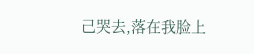己哭去,落在我脸上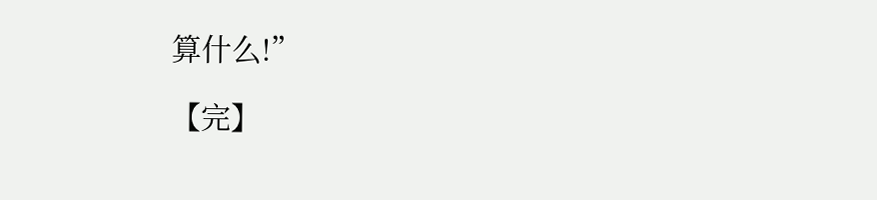算什么!”

【完】